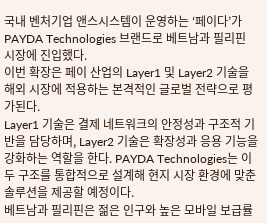국내 벤처기업 앤스시스템이 운영하는 ‘페이다’가 PAYDA Technologies 브랜드로 베트남과 필리핀 시장에 진입했다.
이번 확장은 페이 산업의 Layer1 및 Layer2 기술을 해외 시장에 적용하는 본격적인 글로벌 전략으로 평가된다.
Layer1 기술은 결제 네트워크의 안정성과 구조적 기반을 담당하며, Layer2 기술은 확장성과 응용 기능을 강화하는 역할을 한다. PAYDA Technologies는 이 두 구조를 통합적으로 설계해 현지 시장 환경에 맞춘 솔루션을 제공할 예정이다.
베트남과 필리핀은 젊은 인구와 높은 모바일 보급률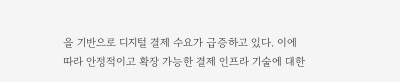을 기반으로 디지털 결제 수요가 급증하고 있다. 이에 따라 안정적이고 확장 가능한 결제 인프라 기술에 대한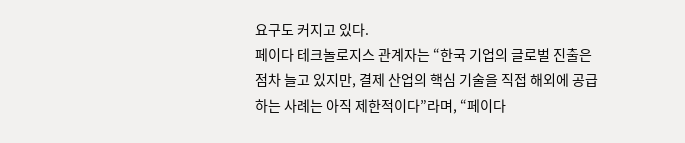요구도 커지고 있다.
페이다 테크놀로지스 관계자는 “한국 기업의 글로벌 진출은 점차 늘고 있지만, 결제 산업의 핵심 기술을 직접 해외에 공급하는 사례는 아직 제한적이다”라며, “페이다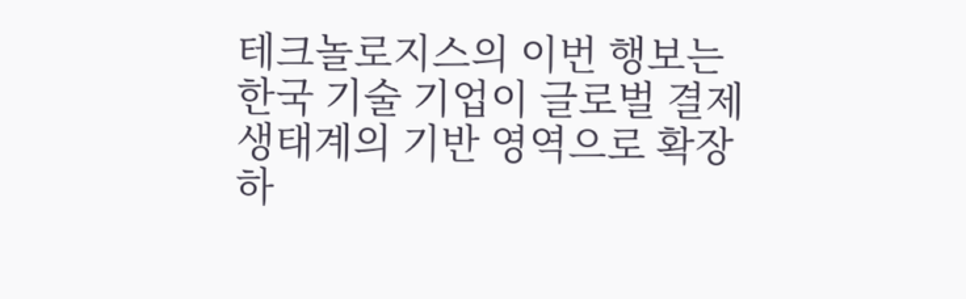테크놀로지스의 이번 행보는 한국 기술 기업이 글로벌 결제 생태계의 기반 영역으로 확장하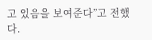고 있음을 보여준다”고 전했다.